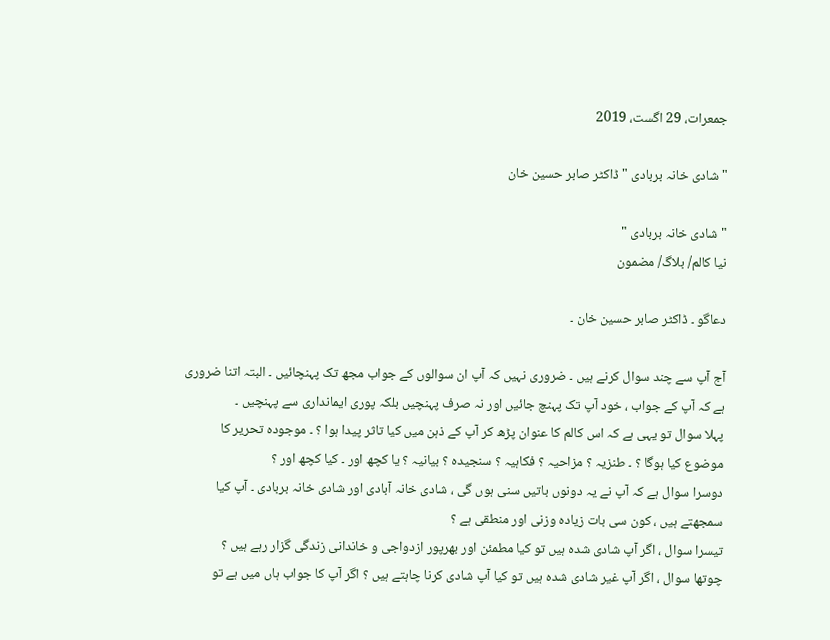جمعرات، 29 اگست، 2019

" شادی خانہ بربادی " ڈاکٹر صابر حسین خان

" شادی خانہ بربادی "
نیا کالم/ بلاگ/ مضمون

دعاگو ۔ ڈاکٹر صابر حسین خان ۔

آج آپ سے چند سوال کرنے ہیں ۔ ضروری نہیں کہ آپ ان سوالوں کے جواب مجھ تک پہنچائیں ۔ البتہ اتنا ضروری ہے کہ آپ کے جواب ، خود آپ تک پہنچ جائیں اور نہ صرف پہنچیں بلکہ پوری ایمانداری سے پہنچیں ۔
پہلا سوال تو یہی ہے کہ اس کالم کا عنوان پڑھ کر آپ کے ذہن میں کیا تاثر پیدا ہوا ؟ ۔ موجودہ تحریر کا موضوع کیا ہوگا ؟ ۔ طنزیہ ؟ مزاحیہ ؟ فکاہیہ ؟ سنجیدہ ؟ بیانیہ ؟ یا کچھ اور ۔ کیا کچھ اور ؟
دوسرا سوال ہے کہ آپ نے یہ دونوں باتیں سنی ہوں گی ، شادی خانہ آبادی اور شادی خانہ بربادی ۔ آپ کیا سمجھتے ہیں ، کون سی بات زیادہ وزنی اور منطقی ہے ؟
تیسرا سوال ، اگر آپ شادی شدہ ہیں تو کیا مطمئن اور بھرپور ازدواجی و خاندانی زندگی گزار رہے ہیں ؟
چوتھا سوال ، اگر آپ غیر شادی شدہ ہیں تو کیا آپ شادی کرنا چاہتے ہیں ؟ اگر آپ کا جواب ہاں میں ہے تو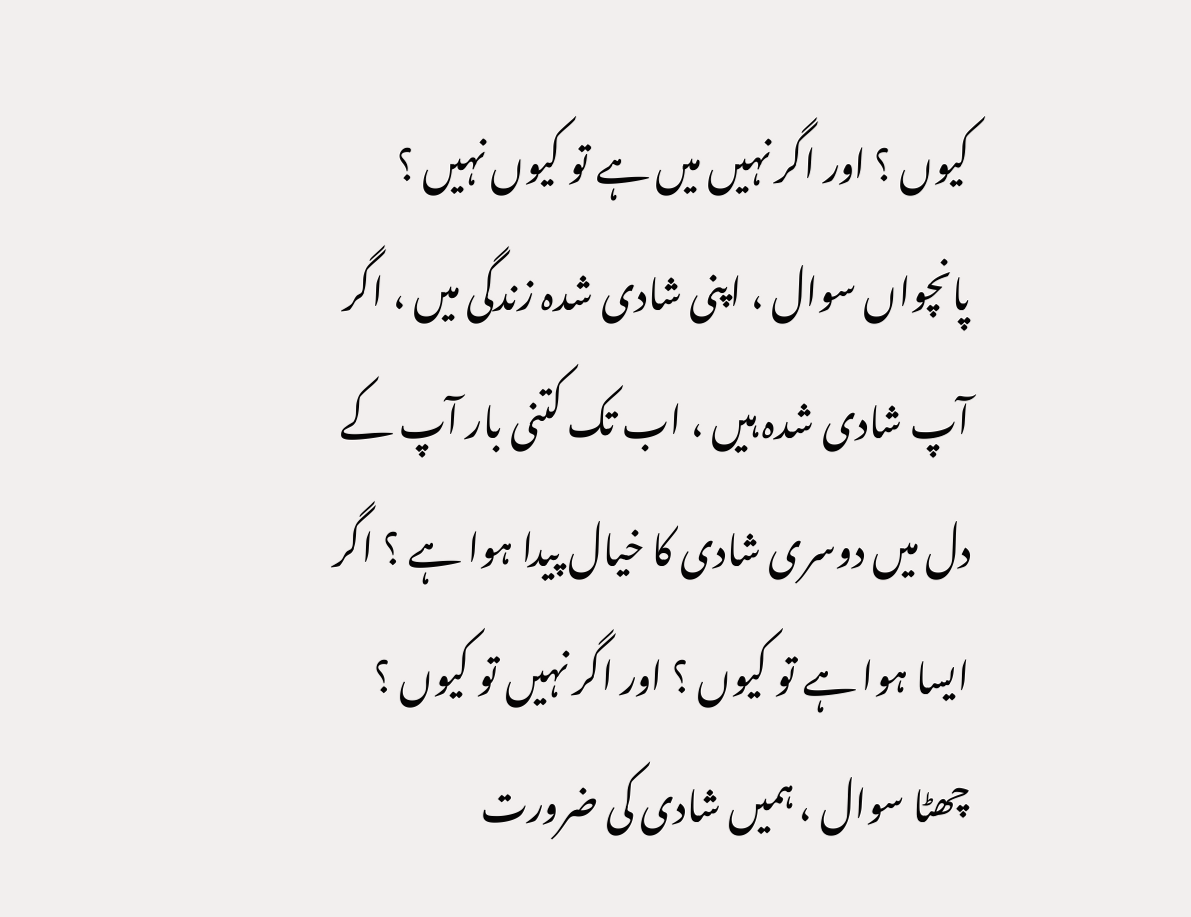کیوں ؟ اور اگر نہیں میں ہے تو کیوں نہیں ؟
پانچواں سوال ، اپنی شادی شدہ زندگی میں ، اگر آپ شادی شدہ ہیں ، اب تک کتنی بار آپ کے دل میں دوسری شادی کا خیال پیدا ہوا ہے ؟ اگر ایسا ہوا ہے تو کیوں ؟ اور اگر نہیں تو کیوں ؟
چھٹا سوال ، ہمیں شادی کی ضرورت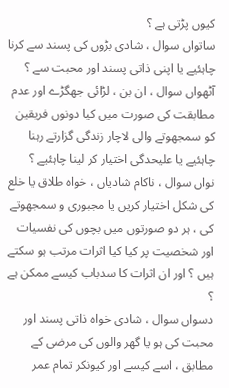کیوں پڑتی ہے ؟
ساتواں سوال ، شادی بڑوں کی پسند سے کرنا چاہئیے یا اپنی ذاتی پسند اور محبت سے ؟
آٹھواں سوال ، ان بن ، لڑائی جھگڑے اور عدم مطابقت کی صورت میں کیا دونوں فریقین کو سمجھوتے والی لاچار زندگی گزارتے رہنا چاہئیے یا علیحدگی اختیار کر لینا چاہئیے ؟
نواں سوال ، ناکام شادیاں ، خواہ طلاق یا خلع کی شکل اختیار کریں یا مجبوری و سمجھوتے کی ، ہر دو صورتوں میں بچوں کی نفسیات اور شخصیت پر کیا کیا اثرات مرتب ہو سکتے ہیں ؟ اور ان اثرات کا سدباب کیسے ممکن ہے ؟
دسواں سوال ، شادی خواہ ذاتی پسند اور محبت کی ہو یا گھر والوں کی مرضی کے مطابق ، اسے کیسے اور کیونکر تمام عمر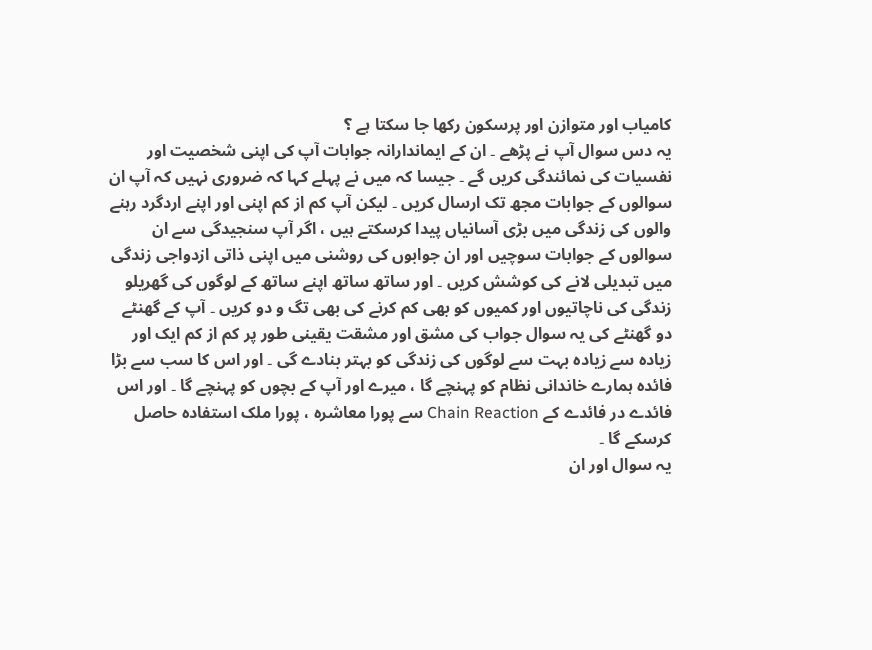کامیاب اور متوازن اور پرسکون رکھا جا سکتا ہے ؟
یہ دس سوال آپ نے پڑھے ۔ ان کے ایماندارانہ جوابات آپ کی اپنی شخصیت اور نفسیات کی نمائندگی کریں گے ۔ جیسا کہ میں نے پہلے کہا کہ ضروری نہیں کہ آپ ان سوالوں کے جوابات مجھ تک ارسال کریں ۔ لیکن آپ کم از کم اپنی اور اپنے اردگرد رہنے والوں کی زندگی میں بڑی آسانیاں پیدا کرسکتے ہیں ، اگر آپ سنجیدگی سے ان سوالوں کے جوابات سوچیں اور ان جوابوں کی روشنی میں اپنی ذاتی ازدواجی زندگی میں تبدیلی لانے کی کوشش کریں ۔ اور ساتھ ساتھ اپنے ساتھ کے لوگوں کی گھریلو زندگی کی ناچاتیوں اور کمیوں کو بھی کم کرنے کی بھی تگ و دو کریں ۔ آپ کے گھنٹے دو گھنٹے کی یہ سوال جواب کی مشق اور مشقت یقینی طور پر کم از کم ایک اور زیادہ سے زیادہ بہت سے لوگوں کی زندگی کو بہتر بنادے گی ۔ اور اس کا سب سے بڑا فائدہ ہمارے خاندانی نظام کو پہنچے گا ، میرے اور آپ کے بچوں کو پہنچے گا ۔ اور اس فائدے در فائدے کے Chain Reaction سے پورا معاشرہ ، پورا ملک استفادہ حاصل کرسکے گا ۔
یہ سوال اور ان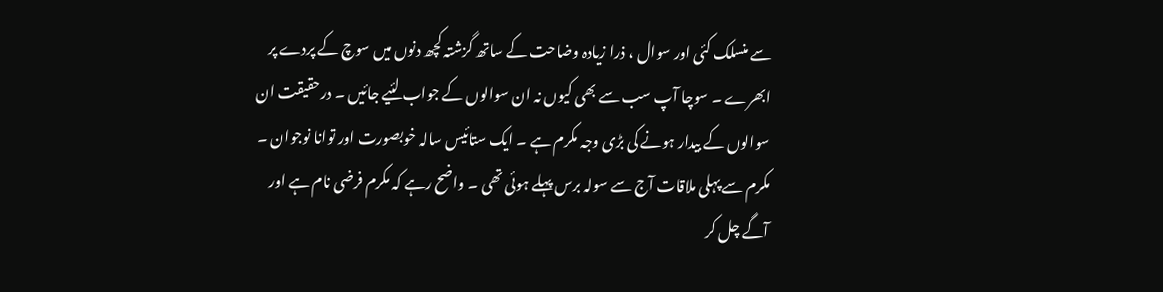سے منسلک کئی اور سوال ، ذرا زیادہ وضاحت کے ساتھ گزشتہ کچھ دنوں میں سوچ کے پردے پر ابھرے ۔ سوچا آپ سب سے بھی کیوں نہ ان سوالوں کے جواب لئیے جائیں ۔ درحقیقت ان سوالوں کے بیدار ہونے کی بڑی وجہ مکرم ہے ۔ ایک ستائیس سالہ خوبصورت اور توانا نوجوان ۔
مکرم سے پہلی ملاقات آج سے سولہ برس پہلے ہوئی تھی ۔ واضح رہے کہ مکرم فرضی نام ہے اور آگے چل کر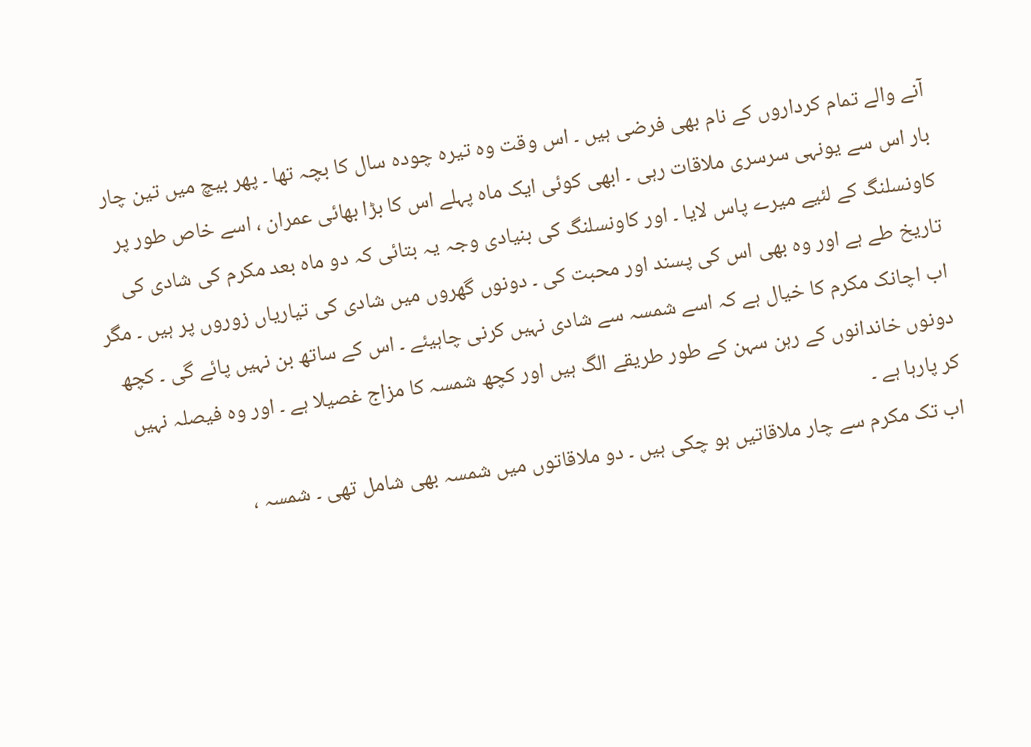آنے والے تمام کرداروں کے نام بھی فرضی ہیں ۔ اس وقت وہ تیرہ چودہ سال کا بچہ تھا ۔ پھر بیچ میں تین چار بار اس سے یونہی سرسری ملاقات رہی ۔ ابھی کوئی ایک ماہ پہلے اس کا بڑا بھائی عمران ، اسے خاص طور پر کاونسلنگ کے لئیے میرے پاس لایا ۔ اور کاونسلنگ کی بنیادی وجہ یہ بتائی کہ دو ماہ بعد مکرم کی شادی کی تاریخ طے ہے اور وہ بھی اس کی پسند اور محبت کی ۔ دونوں گھروں میں شادی کی تیاریاں زوروں پر ہیں ۔ مگر اب اچانک مکرم کا خیال ہے کہ اسے شمسہ سے شادی نہیں کرنی چاہیئے ۔ اس کے ساتھ بن نہیں پائے گی ۔ کچھ دونوں خاندانوں کے رہن سہن کے طور طریقے الگ ہیں اور کچھ شمسہ کا مزاج غصیلا ہے ۔ اور وہ فیصلہ نہیں کر پارہا ہے ۔
اب تک مکرم سے چار ملاقاتیں ہو چکی ہیں ۔ دو ملاقاتوں میں شمسہ بھی شامل تھی ۔ شمسہ ،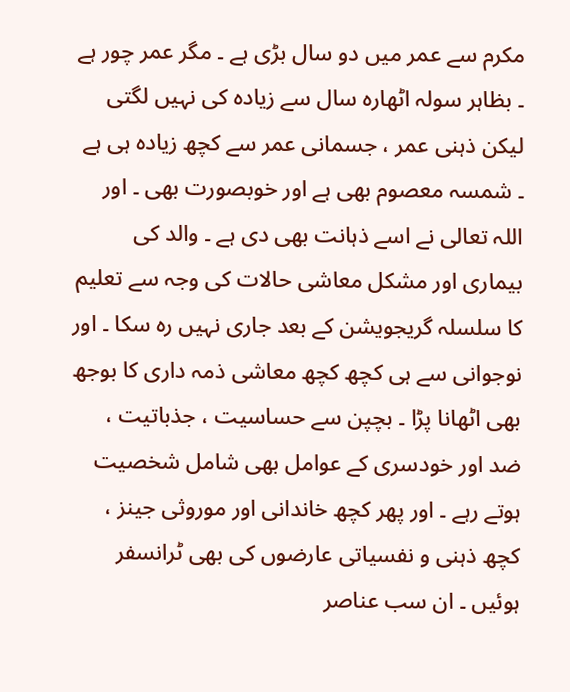مکرم سے عمر میں دو سال بڑی ہے ۔ مگر عمر چور ہے ۔ بظاہر سولہ اٹھارہ سال سے زیادہ کی نہیں لگتی لیکن ذہنی عمر ، جسمانی عمر سے کچھ زیادہ ہی ہے ۔ شمسہ معصوم بھی ہے اور خوبصورت بھی ۔ اور اللہ تعالی نے اسے ذہانت بھی دی ہے ۔ والد کی بیماری اور مشکل معاشی حالات کی وجہ سے تعلیم کا سلسلہ گریجویشن کے بعد جاری نہیں رہ سکا ۔ اور نوجوانی سے ہی کچھ کچھ معاشی ذمہ داری کا بوجھ بھی اٹھانا پڑا ۔ بچپن سے حساسیت ، جذباتیت ، ضد اور خودسری کے عوامل بھی شامل شخصیت ہوتے رہے ۔ اور پھر کچھ خاندانی اور موروثی جینز ، کچھ ذہنی و نفسیاتی عارضوں کی بھی ٹرانسفر ہوئیں ۔ ان سب عناصر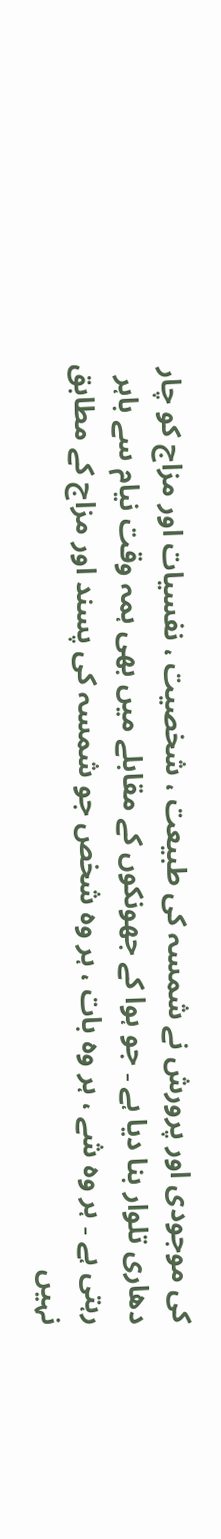کی موجودی اور پرورش نے شمسہ کی طبیعت ، شخصیت ، نفسیات اور مزاج کو چار دھاری تلوار بنا دیا ہے ۔ جو ہوا کے جھونکوں کے مقابلے میں بھی ہمہ وقت نیام سے باہر رہتی ہے ۔ ہر وہ شے ، ہر وہ بات ، ہر وہ شخص جو شمسہ کی پسند اور مزاج کے مطابق نہیں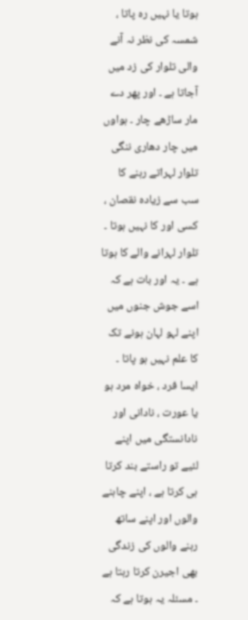ہوتا یا نہیں رہ پاتا ، شمسہ کی نظر نہ آنے والی تلوار کی زد میں آجاتا ہے ۔ اور پھر دے مار ساڑھے چار ۔ ہواوں میں چار دھاری ننگی تلوار لہراتے رہنے کا سب سے زیادہ نقصان ، کسی اور کا نہیں ہوتا ۔ تلوار لہرانے والے کا ہوتا ہے ۔ یہ اور بات ہے کہ اسے جوش جنوں میں اپنے لہو لہان ہونے تک کا علم نہیں ہو پاتا ۔ ایسا فرد ، خواہ مرد ہو یا عورت ، نادانی اور نادانستگی میں اپنے لئیے تو راستے بند کرتا ہی کرتا ہے ، اپنے چاہنے والوں اور اپنے ساتھ رہنے والوں کی زندگی بھی اجیرن کرتا رہتا ہے ۔ مسئلہ یہ ہوتا ہے کہ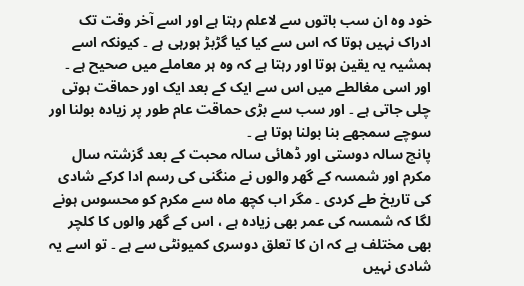خود وہ ان سب باتوں سے لاعلم رہتا ہے اور اسے آخر وقت تک ادراک نہیں ہوتا کہ اس سے کیا کیا گڑبڑ ہورہی ہے ۔ کیونکہ اسے ہمشیہ یہ یقین ہوتا اور رہتا ہے کہ وہ ہر معاملے میں صحیح ہے ۔ اور اسی مغالطے میں اس سے ایک کے بعد ایک اور حماقت ہوتی چلی جاتی ہے ۔ اور سب سے بڑی حماقت عام طور پر زیادہ بولنا اور سوچے سمجھے بنا بولنا ہوتا ہے ۔
پانچ سالہ دوستی اور ڈھائی سالہ محبت کے بعد گزشتہ سال مکرم اور شمسہ کے گھر والوں نے منگنی کی رسم ادا کرکے شادی کی تاریخ طے کردی ۔ مگر اب کچھ ماہ سے مکرم کو محسوس ہونے لگا کہ شمسہ کی عمر بھی زیادہ ہے ، اس کے گھر والوں کا کلچر بھی مختلف ہے کہ ان کا تعلق دوسری کمیونٹی سے ہے ۔ تو اسے یہ شادی نہیں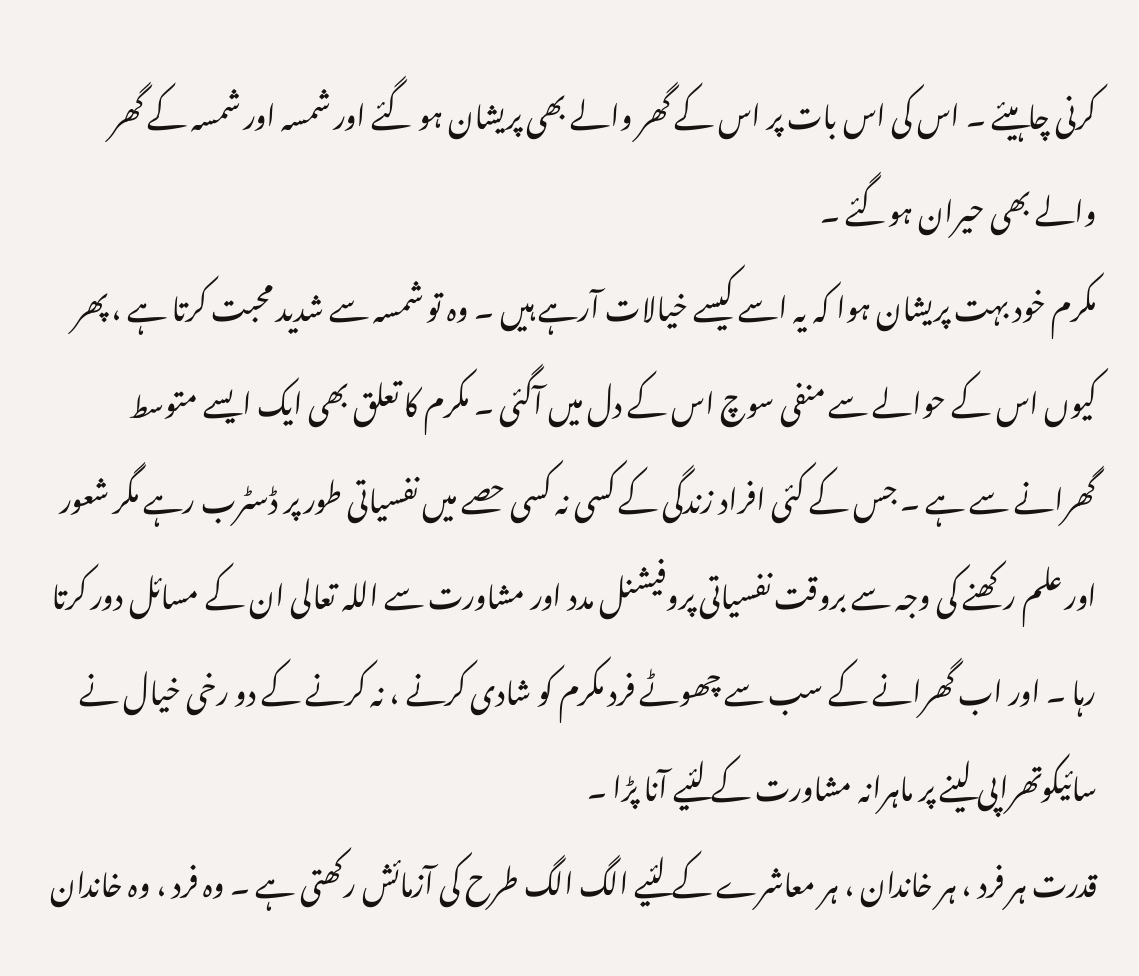کرنی چاہیئے ۔ اس کی اس بات پر اس کے گھر والے بھی پریشان ہو گئے اور شمسہ اور شمسہ کے گھر والے بھی حیران ہوگئے ۔
مکرم خود بہت پریشان ہوا کہ یہ اسے کیسے خیالات آرہے ہیں ۔ وہ تو شمسہ سے شدید محبت کرتا ہے ، پھر کیوں اس کے حوالے سے منفی سوچ اس کے دل میں آگئی ۔ مکرم کا تعلق بھی ایک ایسے متوسط گھرانے سے ہے ۔ جس کے کئی افراد زندگی کے کسی نہ کسی حصے میں نفسیاتی طور پر ڈسٹرب رہے مگر شعور اور علم رکھنے کی وجہ سے بروقت نفسیاتی پروفیشنل مدد اور مشاورت سے اللہ تعالی ان کے مسائل دور کرتا رہا ۔ اور اب گھرانے کے سب سے چھوٹے فرد مکرم کو شادی کرنے ، نہ کرنے کے دو رخی خیال نے سائیکوتھراپی لینے پر ماہرانہ مشاورت کے لئیے آنا پڑا ۔
قدرت ہر فرد ، ہر خاندان ، ہر معاشرے کے لئیے الگ الگ طرح کی آزمائش رکھتی ہے ۔ وہ فرد ، وہ خاندان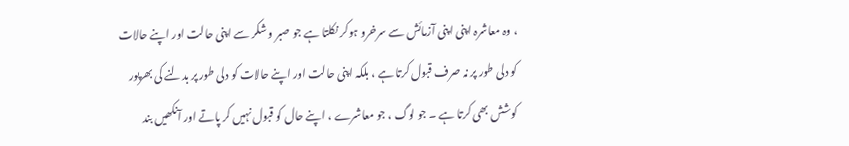، وہ معاشرہ اپنی اپنی آزمائش سے سرخرو ہوکر نکلتا ہے جو صبر و شکر سے اپنی حالت اور اپنے حالات کو دلی طور پر نہ صرف قبول کرتا ہے ، بلکہ اپنی حالت اور اپنے حالات کو دلی طور پر بدلنے کی بھرپور کوشش بھی کرتا ہے ۔ جو لوگ ، جو معاشرے ، اپنے حال کو قبول نہیں کر پاتے اور آنکھیں بند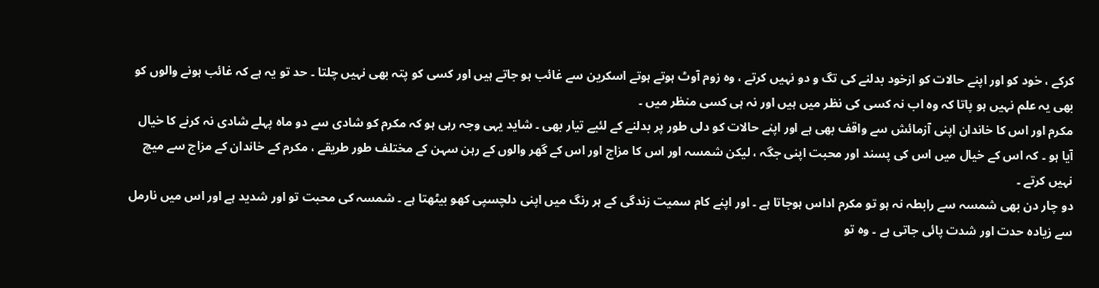کرکے ، خود کو اور اپنے حالات کو ازخود بدلنے کی تگ و دو نہیں کرتے ، وہ زوم آوٹ ہوتے ہوتے اسکرین سے غائب ہو جاتے ہیں اور کسی کو پتہ بھی نہیں چلتا ۔ حد تو یہ ہے کہ غائب ہونے والوں کو بھی یہ علم نہیں ہو پاتا کہ وہ اب نہ کسی کی نظر میں ہیں اور نہ ہی کسی منظر میں ۔
مکرم اور اس کا خاندان اپنی آزمائش سے واقف بھی ہے اور اپنے حالات کو دلی طور پر بدلنے کے لئیے تیار بھی ۔ شاید یہی وجہ رہی ہو کہ مکرم کو شادی سے دو ماہ پہلے شادی نہ کرنے کا خیال آیا ہو ۔ کہ اس کے خیال میں اس کی پسند اور محبت اپنی جگہ ، لیکن شمسہ اور اس کا مزاج اور اس کے گھر والوں کے رہن سہن کے مختلف طور طریقے ، مکرم کے خاندان کے مزاج سے میچ نہیں کرتے ۔
دو چار دن بھی شمسہ سے رابطہ نہ ہو تو مکرم اداس ہوجاتا ہے ۔ اور اپنے کام سمیت زندگی کے ہر رنگ میں اپنی دلچسپی کھو بیٹھتا ہے ۔ شمسہ کی محبت تو اور شدید ہے اور اس میں نارمل سے زیادہ حدت اور شدت پائی جاتی ہے ۔ وہ تو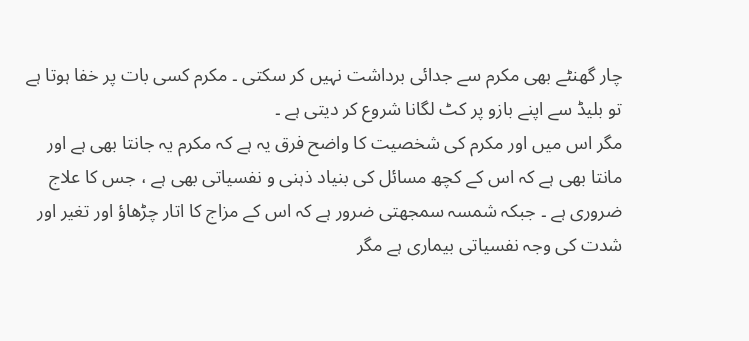چار گھنٹے بھی مکرم سے جدائی برداشت نہیں کر سکتی ۔ مکرم کسی بات پر خفا ہوتا ہے تو بلیڈ سے اپنے بازو پر کٹ لگانا شروع کر دیتی ہے ۔
مگر اس میں اور مکرم کی شخصیت کا واضح فرق یہ ہے کہ مکرم یہ جانتا بھی ہے اور مانتا بھی ہے کہ اس کے کچھ مسائل کی بنیاد ذہنی و نفسیاتی بھی ہے ، جس کا علاج ضروری ہے ۔ جبکہ شمسہ سمجھتی ضرور ہے کہ اس کے مزاج کا اتار چڑھاؤ اور تغیر اور شدت کی وجہ نفسیاتی بیماری ہے مگر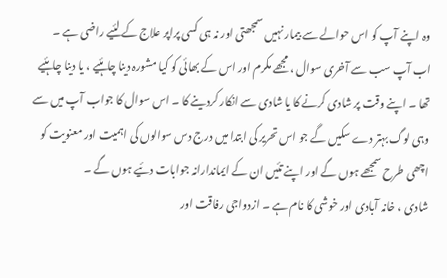وہ اپنے آپ کو اس حوالے سے بیمار نہیں سمجھتی اور نہ ہی کسی پراپر علاج کے لئیے راضی ہے ۔
اب آپ سب سے آخری سوال ، مجھے مکرم اور اس کے بھائی کو کیا مشورہ دینا چاہئیے ، یا دینا چاہئیے تھا ۔ اپنے وقت پر شادی کرنے کا یا شادی سے انکار کردینے کا ۔ اس سوال کا جواب آپ میں سے وہی لوگ بہتر دے سکیں گے جو اس تحریر کی ابتدا میں درج دس سوالوں کی اہمیت اور معنویت کو اچھی طرح سمجھے ہوں گے اور اپنے تئیں ان کے ایماندارانہ جوابات دئیے ہوں گے ۔
شادی ، خانہ آبادی اور خوشی کا نام ہے ۔ ازدواجی رفاقت اور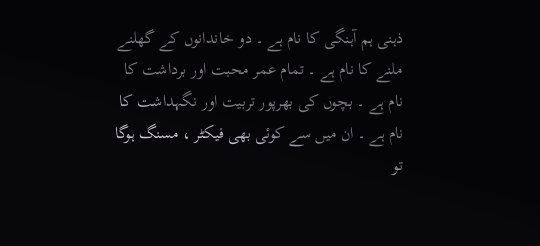ذہنی ہم آہنگی کا نام ہے ۔ دو خاندانوں کے گھلنے ملنے کا نام ہے ۔ تمام عمر محبت اور برداشت کا نام ہے ۔ بچوں کی بھرپور تربیت اور نگہداشت کا نام ہے ۔ ان میں سے کوئی بھی فیکٹر ، مسنگ ہوگا تو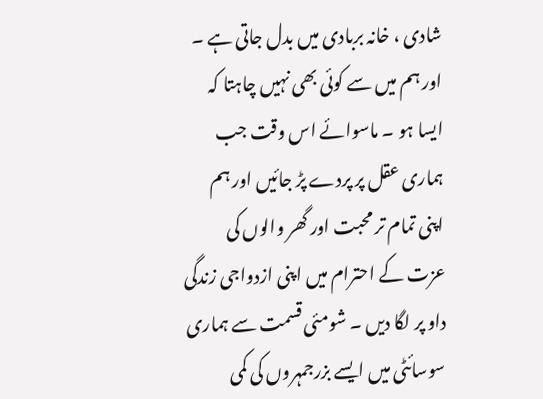شادی ، خانہ بربادی میں بدل جاتی ہے ۔ اور ہم میں سے کوئی بھی نہیں چاہتا کہ ایسا ہو ۔ ماسوائے اس وقت جب ہماری عقل پر پردے پڑ جائیں اور ہم اپنی تمام تر محبت اور گھر والوں کی عزت کے احترام میں اپنی ازدواجی زندگی داو پر لگا دیں ۔ شومئی قسمت سے ہماری سوسائٹی میں ایسے بزرجمہروں کی کمی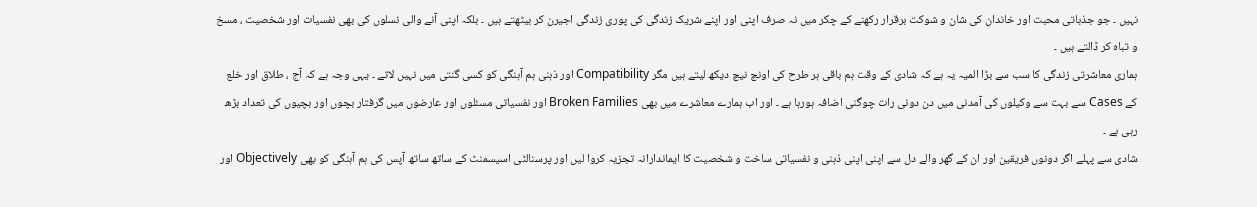نہیں ۔ جو جذباتی محبت اور خاندان کی شان و شوکت برقرار رکھنے کے چکر میں نہ صرف اپنی اور اپنے شریک زندگی کی پوری زندگی اجیرن کر بیٹھتے ہیں ۔ بلکہ اپنی آنے والی نسلوں کی بھی نفسیات اور شخصیت ، مسخ و تباہ کر ڈالتے ہیں ۔
ہماری معاشرتی زندگی کا سب سے بڑا المیہ یہ ہے کہ شادی کے وقت ہم باقی ہر طرح کی اونچ نیچ دیکھ لیتے ہیں مگر Compatibility اور ذہنی ہم آہنگی کو کسی گنتی میں نہیں لاتے ۔ یہی وجہ ہے کہ آج ، طلاق اور خلع کے Cases سے بہت سے وکیلوں کی آمدنی میں دن دونی رات چوگنی اضافہ ہورہا ہے ۔ اور اب ہمارے معاشرے میں بھی Broken Families اور نفسیاتی مسئلوں اور عارضوں میں گرفتار بچوں اور بچیوں کی تعداد بڑھ رہی ہے ۔
شادی سے پہلے اگر دونوں فریقین اور ان کے گھر والے دل سے اپنی اپنی ذہنی و نفسیاتی ساخت و شخصیت کا ایماندارانہ تجزیہ کروا لیں اور پرسنالٹی اسیسمنٹ کے ساتھ ساتھ آپس کی ہم آہنگی کو بھی Objectively اور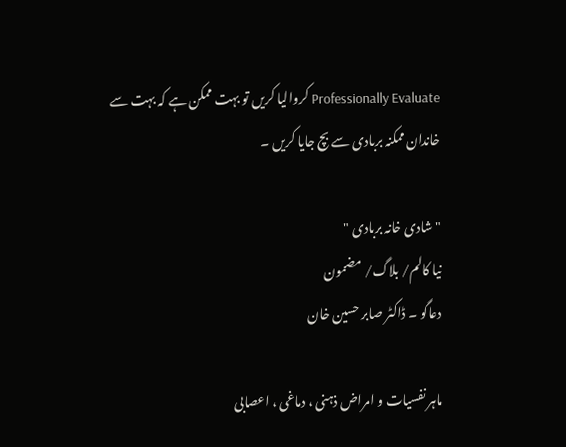Professionally Evaluate کروالیا کریں تو بہت ممکن ہے کہ بہت سے خاندان ممکنہ بربادی سے بچ جایا کریں ۔

" شادی خانہ بربادی "
نیا کالم/ بلاگ/ مضمون
دعاگو ۔ ڈاکٹر صابر حسین خان

ماہر نفسیات و امراض ذہنی ، دماغی ، اعصابی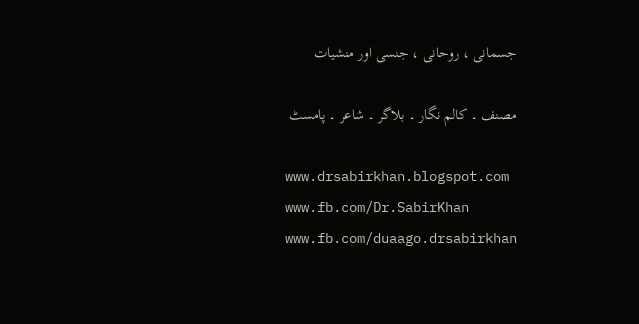جسمانی ، روحانی ، جنسی اور منشیات

مصنف ۔ کالم نگار ۔ بلاگر ۔ شاعر ۔ پامسٹ

www.drsabirkhan.blogspot.com
www.fb.com/Dr.SabirKhan
www.fb.com/duaago.drsabirkhan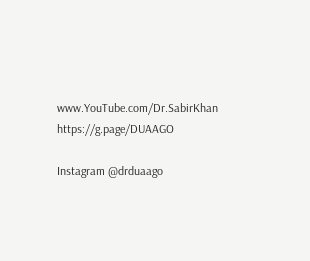www.YouTube.com/Dr.SabirKhan
https://g.page/DUAAGO

Instagram @drduaago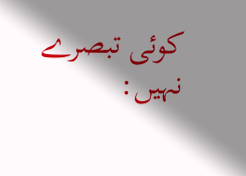کوئی تبصرے نہیں: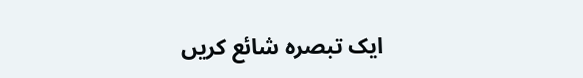ایک تبصرہ شائع کریں